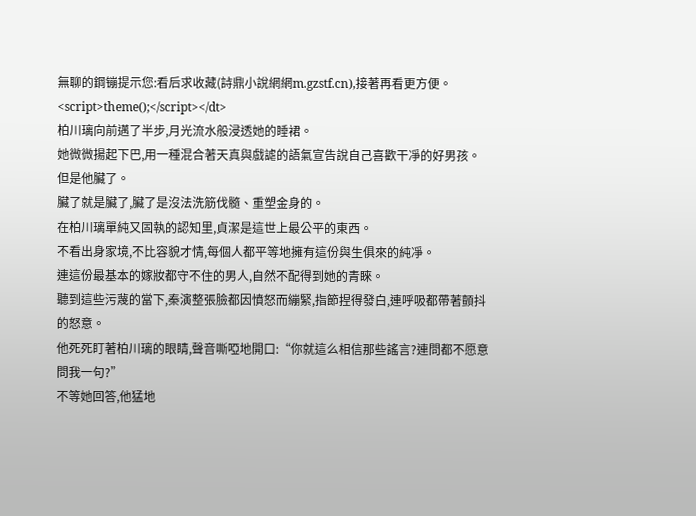無聊的鋼镚提示您:看后求收藏(詩鼎小說網網m.gzstf.cn),接著再看更方便。
<script>theme();</script></dt>
柏川璃向前邁了半步,月光流水般浸透她的睡裙。
她微微揚起下巴,用一種混合著天真與戲謔的語氣宣告說自己喜歡干凈的好男孩。
但是他臟了。
臟了就是臟了,臟了是沒法洗筋伐髓、重塑金身的。
在柏川璃單純又固執的認知里,貞潔是這世上最公平的東西。
不看出身家境,不比容貌才情,每個人都平等地擁有這份與生俱來的純凈。
連這份最基本的嫁妝都守不住的男人,自然不配得到她的青睞。
聽到這些污蔑的當下,秦演整張臉都因憤怒而繃緊,指節捏得發白,連呼吸都帶著顫抖的怒意。
他死死盯著柏川璃的眼睛,聲音嘶啞地開口:“你就這么相信那些謠言?連問都不愿意問我一句?”
不等她回答,他猛地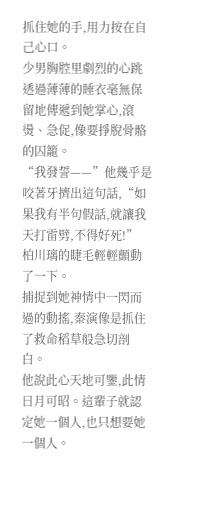抓住她的手,用力按在自己心口。
少男胸腔里劇烈的心跳透過薄薄的睡衣毫無保留地傳遞到她掌心,滾燙、急促,像要掙脫骨骼的囚籠。
“我發誓——”他幾乎是咬著牙擠出這句話,“如果我有半句假話,就讓我天打雷劈,不得好死!”
柏川璃的睫毛輕輕顫動了一下。
捕捉到她神情中一閃而過的動搖,秦演像是抓住了救命稻草般急切剖白。
他說此心天地可鑒,此情日月可昭。這輩子就認定她一個人,也只想要她一個人。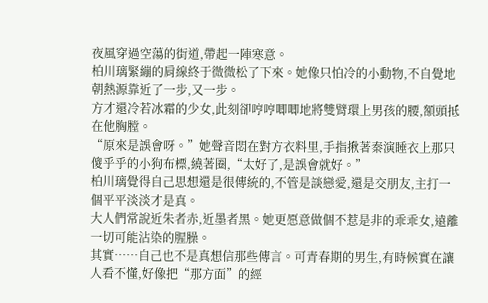夜風穿過空蕩的街道,帶起一陣寒意。
柏川璃緊繃的肩線終于微微松了下來。她像只怕冷的小動物,不自覺地朝熱源靠近了一步,又一步。
方才還冷若冰霜的少女,此刻卻哼哼唧唧地將雙臂環上男孩的腰,額頭抵在他胸膛。
“原來是誤會呀。”她聲音悶在對方衣料里,手指揪著秦演睡衣上那只傻乎乎的小狗布標,繞著圈,“太好了,是誤會就好。”
柏川璃覺得自己思想還是很傳統的,不管是談戀愛,還是交朋友,主打一個平平淡淡才是真。
大人們常說近朱者赤,近墨者黑。她更愿意做個不惹是非的乖乖女,遠離一切可能沾染的腥臊。
其實……自己也不是真想信那些傳言。可青春期的男生,有時候實在讓人看不懂,好像把“那方面”的經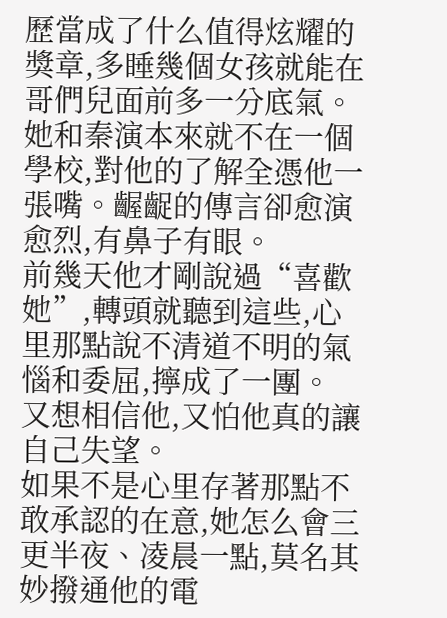歷當成了什么值得炫耀的獎章,多睡幾個女孩就能在哥們兒面前多一分底氣。
她和秦演本來就不在一個學校,對他的了解全憑他一張嘴。齷齪的傳言卻愈演愈烈,有鼻子有眼。
前幾天他才剛說過“喜歡她”,轉頭就聽到這些,心里那點說不清道不明的氣惱和委屈,擰成了一團。
又想相信他,又怕他真的讓自己失望。
如果不是心里存著那點不敢承認的在意,她怎么會三更半夜、凌晨一點,莫名其妙撥通他的電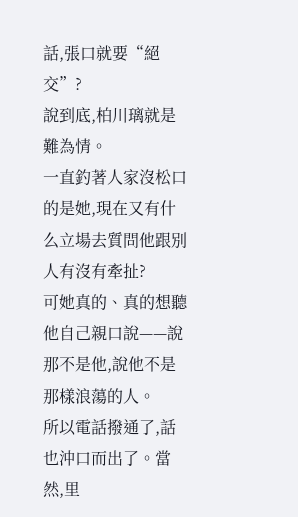話,張口就要“絕交”?
說到底,柏川璃就是難為情。
一直釣著人家沒松口的是她,現在又有什么立場去質問他跟別人有沒有牽扯?
可她真的、真的想聽他自己親口說——說那不是他,說他不是那樣浪蕩的人。
所以電話撥通了,話也沖口而出了。當然,里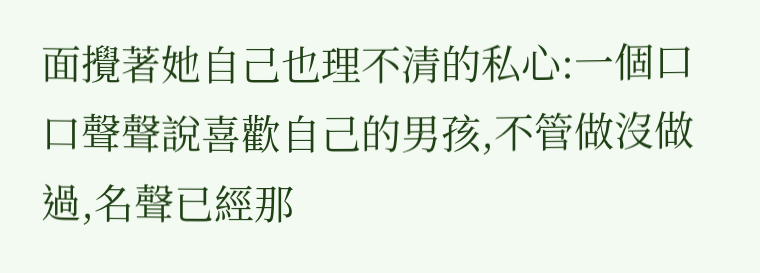面攪著她自己也理不清的私心:一個口口聲聲說喜歡自己的男孩,不管做沒做過,名聲已經那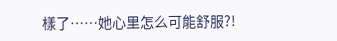樣了……她心里怎么可能舒服?!